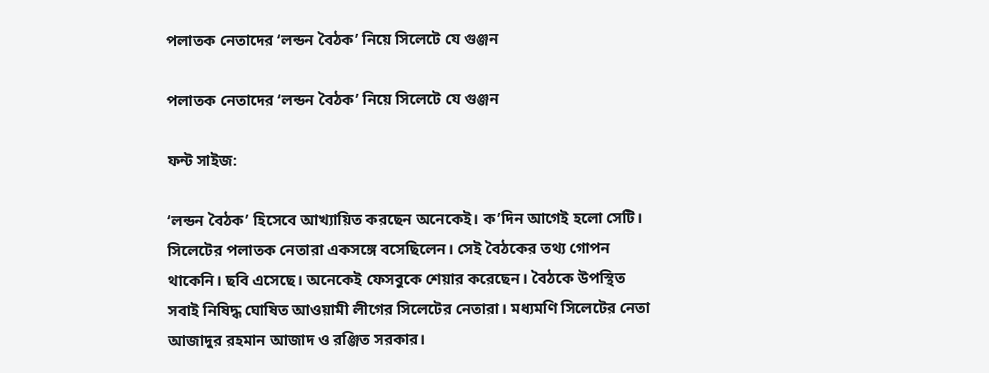পলাতক নেতাদের ‘লন্ডন বৈঠক’ নিয়ে সিলেটে যে গুঞ্জন

পলাতক নেতাদের ‘লন্ডন বৈঠক’ নিয়ে সিলেটে যে গুঞ্জন

ফন্ট সাইজ:

‘লন্ডন বৈঠক’ হিসেবে আখ্যায়িত করছেন অনেকেই। ক’দিন আগেই হলো সেটি। সিলেটের পলাতক নেতারা একসঙ্গে বসেছিলেন। সেই বৈঠকের তথ্য গোপন থাকেনি। ছবি এসেছে। অনেকেই ফেসবুকে শেয়ার করেছেন। বৈঠকে উপস্থিত সবাই নিষিদ্ধ ঘোষিত আওয়ামী লীগের সিলেটের নেতারা। মধ্যমণি সিলেটের নেতা আজাদুর রহমান আজাদ ও রঞ্জিত সরকার।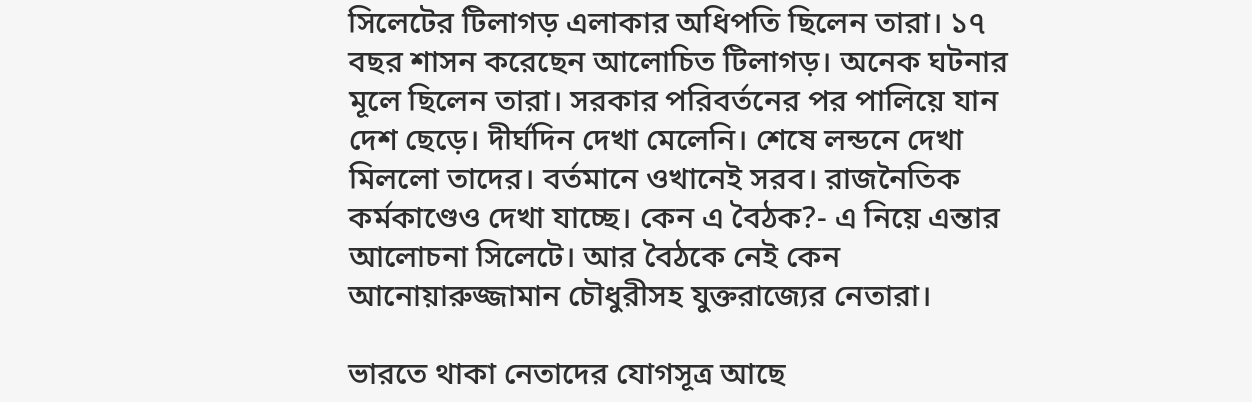সিলেটের টিলাগড় এলাকার অধিপতি ছিলেন তারা। ১৭ বছর শাসন করেছেন আলোচিত টিলাগড়। অনেক ঘটনার মূলে ছিলেন তারা। সরকার পরিবর্তনের পর পালিয়ে যান দেশ ছেড়ে। দীর্ঘদিন দেখা মেলেনি। শেষে লন্ডনে দেখা মিললো তাদের। বর্তমানে ওখানেই সরব। রাজনৈতিক কর্মকাণ্ডেও দেখা যাচ্ছে। কেন এ বৈঠক?- এ নিয়ে এন্তার আলোচনা সিলেটে। আর বৈঠকে নেই কেন আনোয়ারুজ্জামান চৌধুরীসহ যুক্তরাজ্যের নেতারা।

ভারতে থাকা নেতাদের যোগসূত্র আছে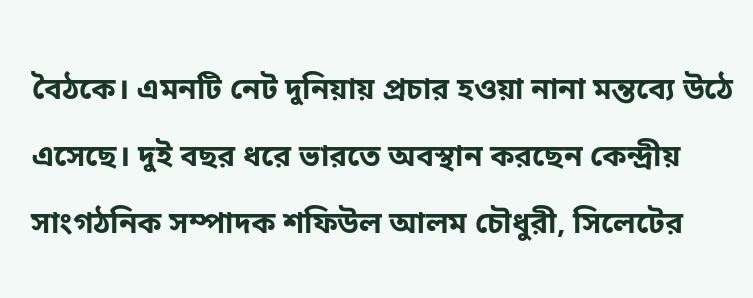বৈঠকে। এমনটি নেট দুনিয়ায় প্রচার হওয়া নানা মন্তব্যে উঠে এসেছে। দুই বছর ধরে ভারতে অবস্থান করছেন কেন্দ্রীয় সাংগঠনিক সম্পাদক শফিউল আলম চৌধুরী, সিলেটের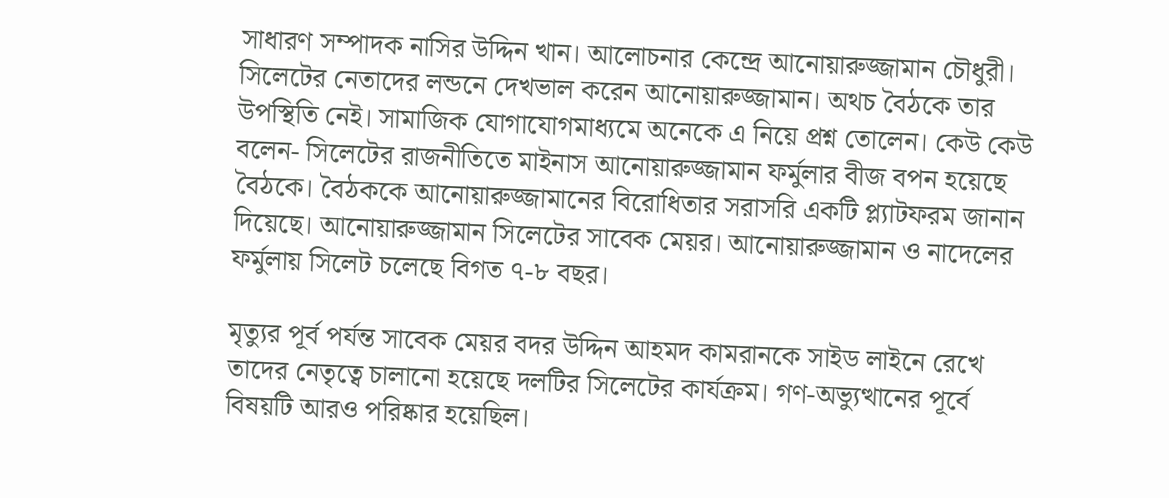সাধারণ সম্পাদক নাসির উদ্দিন খান। আলোচনার কেন্দ্রে আনোয়ারুজ্জামান চৌধুরী। সিলেটের নেতাদের লন্ডনে দেখভাল করেন আনোয়ারুজ্জামান। অথচ বৈঠকে তার উপস্থিতি নেই। সামাজিক যোগাযোগমাধ্যমে অনেকে এ নিয়ে প্রশ্ন তোলেন। কেউ কেউ বলেন- সিলেটের রাজনীতিতে মাইনাস আনোয়ারুজ্জামান ফর্মুলার বীজ বপন হয়েছে বৈঠকে। বৈঠককে আনোয়ারুজ্জামানের বিরোধিতার সরাসরি একটি প্ল্যাটফরম জানান দিয়েছে। আনোয়ারুজ্জামান সিলেটের সাবেক মেয়র। আনোয়ারুজ্জামান ও নাদেলের ফর্মুলায় সিলেট চলেছে বিগত ৭-৮ বছর।

মৃত্যুর পূর্ব পর্যন্ত সাবেক মেয়র বদর উদ্দিন আহমদ কামরানকে সাইড লাইনে রেখে তাদের নেতৃত্বে চালানো হয়েছে দলটির সিলেটের কার্যক্রম। গণ-অভ্যুত্থানের পূর্বে বিষয়টি আরও পরিষ্কার হয়েছিল।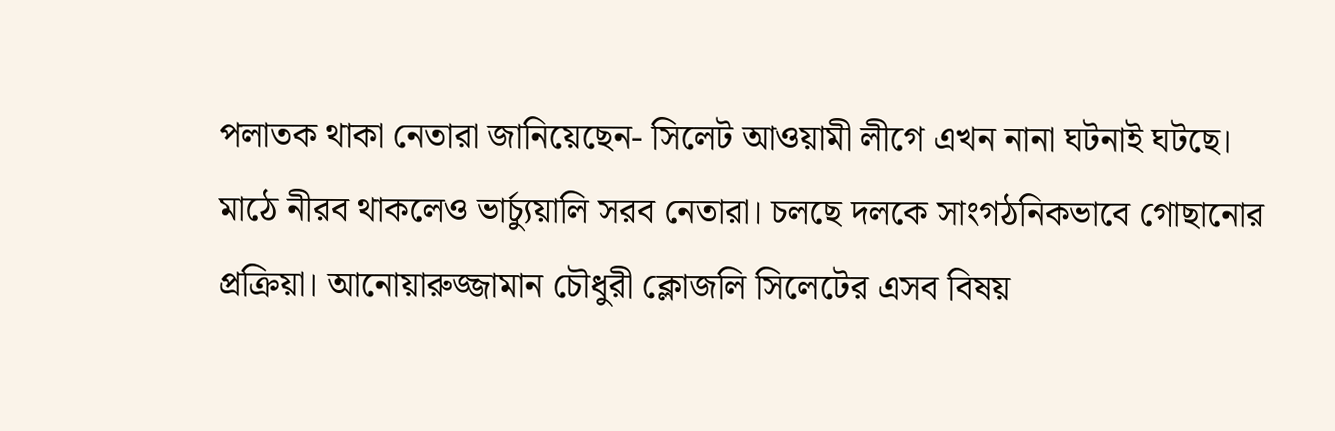পলাতক থাকা নেতারা জানিয়েছেন- সিলেট আওয়ামী লীগে এখন নানা ঘটনাই ঘটছে। মাঠে নীরব থাকলেও ভার্চ্যুয়ালি সরব নেতারা। চলছে দলকে সাংগঠনিকভাবে গোছানোর প্রক্রিয়া। আনোয়ারুজ্জামান চৌধুরী ক্লোজলি সিলেটের এসব বিষয়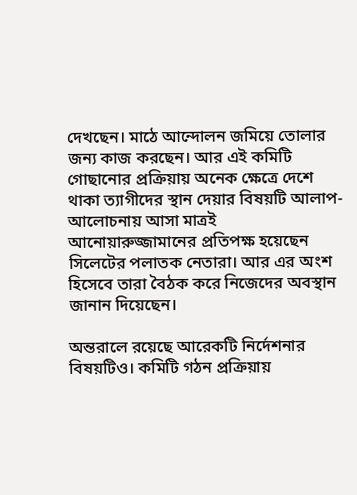দেখছেন। মাঠে আন্দোলন জমিয়ে তোলার জন্য কাজ করছেন। আর এই কমিটি গোছানোর প্রক্রিয়ায় অনেক ক্ষেত্রে দেশে থাকা ত্যাগীদের স্থান দেয়ার বিষয়টি আলাপ-আলোচনায় আসা মাত্রই আনোয়ারুজ্জামানের প্রতিপক্ষ হয়েছেন সিলেটের পলাতক নেতারা। আর এর অংশ হিসেবে তারা বৈঠক করে নিজেদের অবস্থান জানান দিয়েছেন।

অন্তরালে রয়েছে আরেকটি নির্দেশনার বিষয়টিও। কমিটি গঠন প্রক্রিয়ায়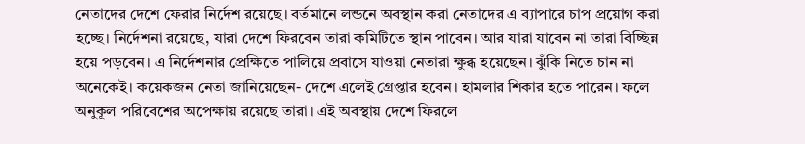নেতাদের দেশে ফেরার নির্দেশ রয়েছে। বর্তমানে লন্ডনে অবস্থান করা নেতাদের এ ব্যাপারে চাপ প্রয়োগ করা হচ্ছে। নির্দেশনা রয়েছে, যারা দেশে ফিরবেন তারা কমিটিতে স্থান পাবেন। আর যারা যাবেন না তারা বিচ্ছিন্ন হয়ে পড়বেন। এ নির্দেশনার প্রেক্ষিতে পালিয়ে প্রবাসে যাওয়া নেতারা ক্ষুব্ধ হয়েছেন। ঝুঁকি নিতে চান না অনেকেই। কয়েকজন নেতা জানিয়েছেন- দেশে এলেই গ্রেপ্তার হবেন। হামলার শিকার হতে পারেন। ফলে অনুকূল পরিবেশের অপেক্ষায় রয়েছে তারা। এই অবস্থায় দেশে ফিরলে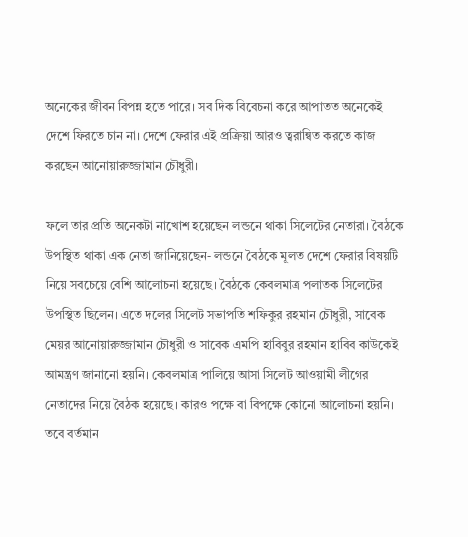অনেকের জীবন বিপন্ন হতে পারে। সব দিক বিবেচনা করে আপাতত অনেকেই দেশে ফিরতে চান না। দেশে ফেরার এই প্রক্রিয়া আরও ত্বরান্বিত করতে কাজ করছেন আনোয়ারুজ্জামান চৌধুরী।

ফলে তার প্রতি অনেকটা নাখোশ হয়েছেন লন্ডনে থাকা সিলেটের নেতারা। বৈঠকে উপস্থিত থাকা এক নেতা জানিয়েছেন- লন্ডনে বৈঠকে মূলত দেশে ফেরার বিষয়টি নিয়ে সবচেয়ে বেশি আলোচনা হয়েছে। বৈঠকে কেবলমাত্র পলাতক সিলেটের উপস্থিত ছিলেন। এতে দলের সিলেট সভাপতি শফিকুর রহমান চৌধুরী, সাবেক মেয়র আনোয়ারুজ্জামান চৌধুরী ও সাবেক এমপি হাবিবুর রহমান হাবিব কাউকেই আমন্ত্রণ জানানো হয়নি। কেবলমাত্র পালিয়ে আসা সিলেট আওয়ামী লীগের নেতাদের নিয়ে বৈঠক হয়েছে। কারও পক্ষে বা বিপক্ষে কোনো আলোচনা হয়নি। তবে বর্তমান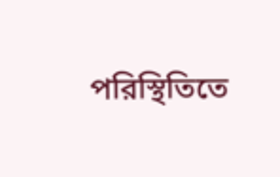পরিস্থিতিতে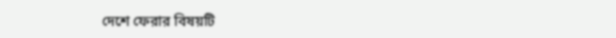দেশে ফেরার বিষয়টি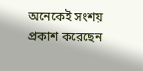অনেকেই সংশয় প্রকাশ করেছেন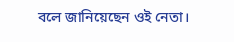বলে জানিয়েছেন ওই নেতা।